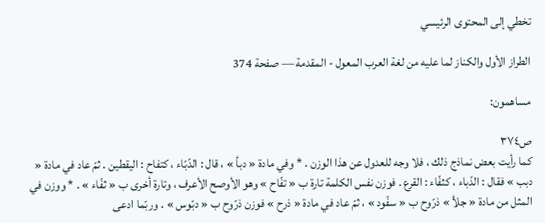تخطي إلى المحتوى الرئيسي

الطراز الأول والكناز لما عليه من لغة العرب المعول - المقدمة — صفحة 374

مساهمون:

ص٣٧٤
كما رأيت بعض نماذج ذلك ، فلا وجه للعدول عن هذا الوزن . * وفي مادة « دبأ » ، قال : الدّبّاء ، كتفاح : اليقطين . ثمّ عاد في مادة « دبب » فقال : الدّباء ، كثفّاء : القرع . فوزن نفس الكلمة تارة ب « تفّاح » وهو الأوصح الأعرف ، وتارة أخرى ب « ثفّاء » . * ووزن في المثل من مادة « جلأ » ذرّوح ب « سفّود » ، ثمّ عاد في مادة « ذرح » فوزن ذرّوح ب « دبّوس » . وربّما ادعى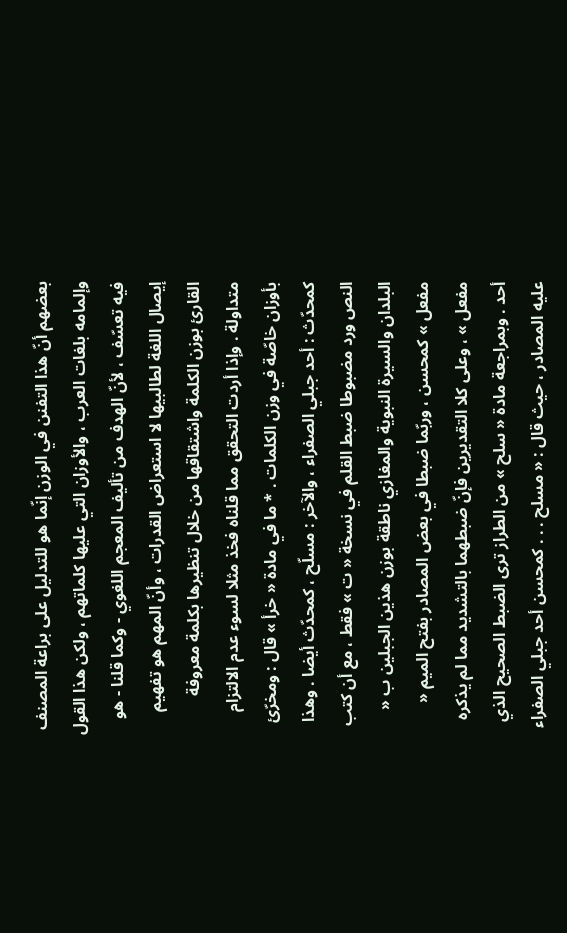بعضهم أنّ هذا التفنن في الوزن إنّما هو للتدليل على براعة المصنف وإلمامه بلغات العرب ، والأوزان التي عليها كلماتهم ، ولكن هذا القول فيه تعسّف ، لأنّ الهدف من تأليف المعجم اللغوي - وكما قلنا - هو إيصال اللغة لطالبيها لا استعراض القدرات ، وأنّ المهم هو تفهيم القارئ بوزن الكلمة واشتقاقها من خلال تنظيرها بكلمة معروفة متداولة . وإذا أردت التحقق مما قلناه فخذ مثلا لسوء عدم الالتزام بأوزان خاصّة في وزن الكلمات . * ما في مادة « خرأ » قال : ومخرّئ كمحدّث : أحد جبلي الصفراء ، والآخر : مسلّح ، كمحدّث أيضا . وهذا النص ورد مضبوطا ضبط القلم في نسخة « ت » فقط ، مع أن كتب البلدان والسيرة النبوية والمغازي ناطقة بوزن هذين الجبلين ب « مفعل » كمحسن ، وربّما ضبطا في بعض المصادر بفتح الميم « مفعل » ، وعلى كلا التقديرين فإنّ ضبطهما بالتشديد مما لم يذكره أحد . وبمراجعة مادة « سلح » من الطراز ترى الضبط الصحيح الذي عليه المصادر ، حيث قال : « مسلح . . . كمحسن أحد جبلي الصفراء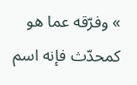» وفرّقه عما هو كمحدّث فإنه اسم